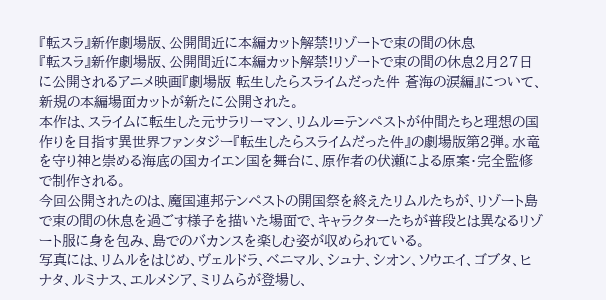『転スラ』新作劇場版、公開間近に本編カット解禁!リゾートで束の間の休息
『転スラ』新作劇場版、公開間近に本編カット解禁!リゾートで束の間の休息2月27日に公開されるアニメ映画『劇場版 転生したらスライムだった件 蒼海の涙編』について、新規の本編場面カットが新たに公開された。
本作は、スライムに転生した元サラリーマン、リムル=テンペストが仲間たちと理想の国作りを目指す異世界ファンタジー『転生したらスライムだった件』の劇場版第2弾。水竜を守り神と崇める海底の国カイエン国を舞台に、原作者の伏瀬による原案・完全監修で制作される。
今回公開されたのは、魔国連邦テンペストの開国祭を終えたリムルたちが、リゾート島で束の間の休息を過ごす様子を描いた場面で、キャラクターたちが普段とは異なるリゾート服に身を包み、島でのバカンスを楽しむ姿が収められている。
写真には、リムルをはじめ、ヴェルドラ、ベニマル、シュナ、シオン、ソウエイ、ゴブタ、ヒナタ、ルミナス、エルメシア、ミリムらが登場し、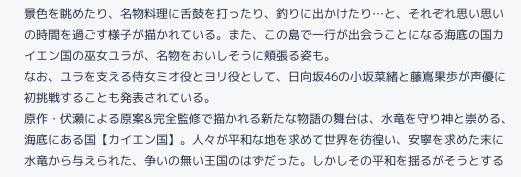景色を眺めたり、名物料理に舌鼓を打ったり、釣りに出かけたり…と、それぞれ思い思いの時間を過ごす様子が描かれている。また、この島で一行が出会うことになる海底の国カイエン国の巫女ユラが、名物をおいしそうに頬張る姿も。
なお、ユラを支える侍女ミオ役とヨリ役として、日向坂46の小坂菜緒と藤嶌果歩が声優に初挑戦することも発表されている。
原作・伏瀬による原案&完全監修で描かれる新たな物語の舞台は、水竜を守り神と崇める、海底にある国【カイエン国】。人々が平和な地を求めて世界を彷徨い、安寧を求めた末に水竜から与えられた、争いの無い王国のはずだった。しかしその平和を揺るがそうとする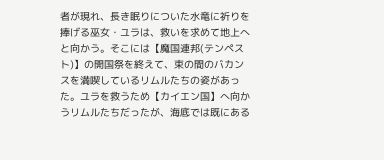者が現れ、長き眠りについた水竜に祈りを捧げる巫女・ユラは、救いを求めて地上へと向かう。そこには【魔国連邦(テンペスト)】の開国祭を終えて、束の間のバカンスを満喫しているリムルたちの姿があった。ユラを救うため【カイエン国】へ向かうリムルたちだったが、海底では既にある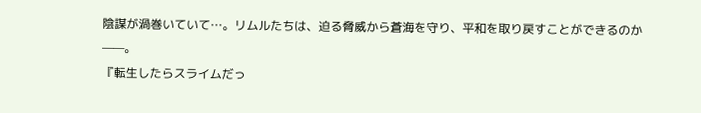陰謀が渦巻いていて…。リムルたちは、迫る脅威から蒼海を守り、平和を取り戻すことができるのか——。
『転生したらスライムだっ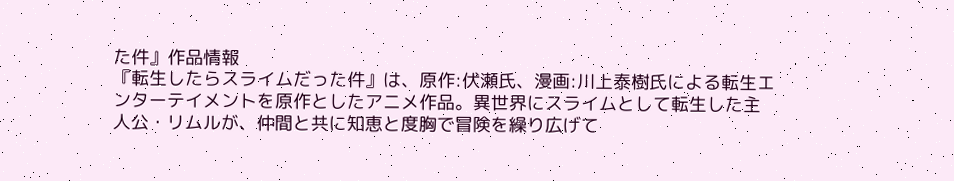た件』作品情報
『転生したらスライムだった件』は、原作:伏瀬氏、漫画:川上泰樹氏による転生エンターテイメントを原作としたアニメ作品。異世界にスライムとして転生した主人公・リムルが、仲間と共に知恵と度胸で冒険を繰り広げて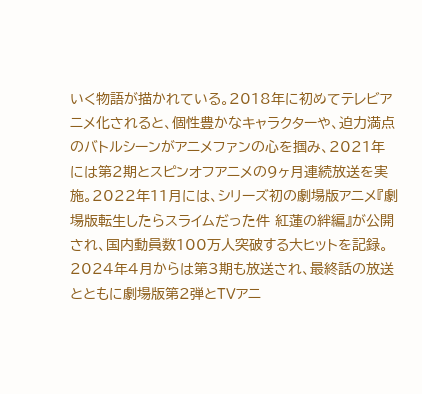いく物語が描かれている。2018年に初めてテレビアニメ化されると、個性豊かなキャラクターや、迫力満点のバトルシーンがアニメファンの心を掴み、2021年には第2期とスピンオフアニメの9ヶ月連続放送を実施。2022年11月には、シリーズ初の劇場版アニメ『劇場版転生したらスライムだった件 紅蓮の絆編』が公開され、国内動員数100万人突破する大ヒットを記録。2024年4月からは第3期も放送され、最終話の放送とともに劇場版第2弾とTVアニ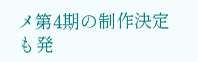メ第4期の制作決定も発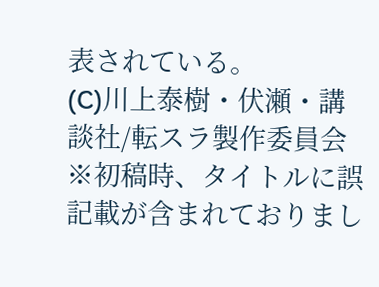表されている。
(C)川上泰樹・伏瀬・講談社/転スラ製作委員会 ※初稿時、タイトルに誤記載が含まれておりまし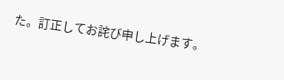た。訂正してお詫び申し上げます。